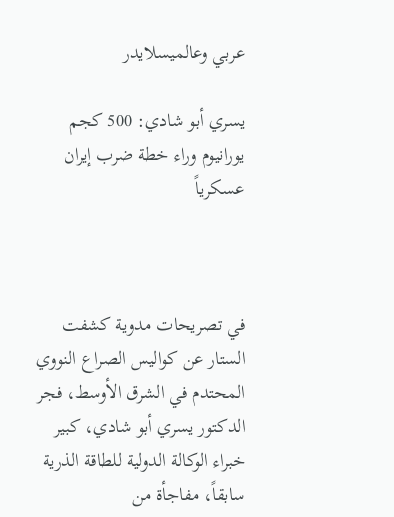عربي وعالميسلايدر

يسري أبو شادي: 500 كجم يورانيوم وراء خطة ضرب إيران عسكرياً



في تصريحات مدوية كشفت الستار عن كواليس الصراع النووي المحتدم في الشرق الأوسط، فجر الدكتور يسري أبو شادي، كبير خبراء الوكالة الدولية للطاقة الذرية سابقاً، مفاجأة من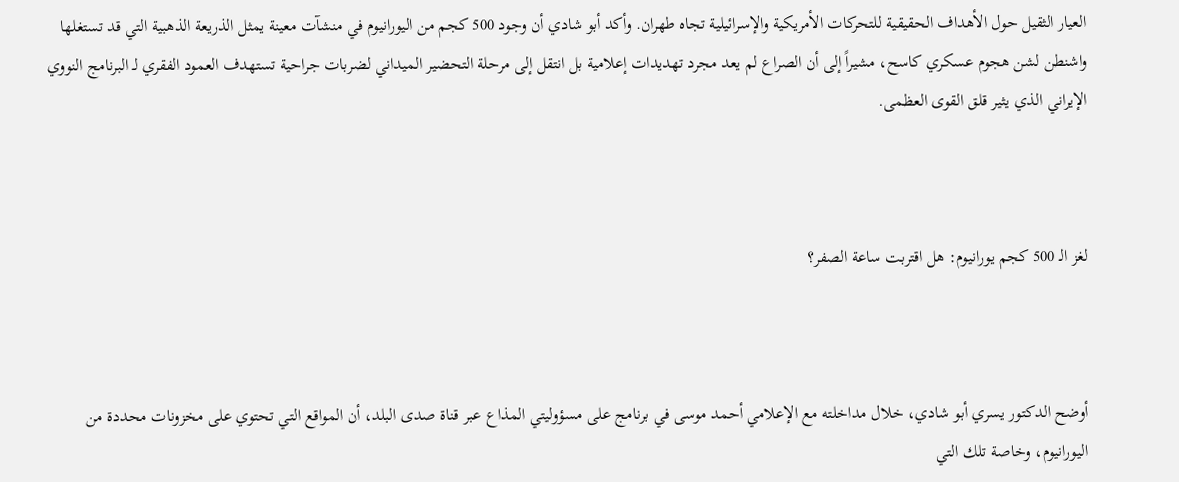العيار الثقيل حول الأهداف الحقيقية للتحركات الأمريكية والإسرائيلية تجاه طهران. وأكد أبو شادي أن وجود 500 كجم من اليورانيوم في منشآت معينة يمثل الذريعة الذهبية التي قد تستغلها واشنطن لشن هجوم عسكري كاسح، مشيراً إلى أن الصراع لم يعد مجرد تهديدات إعلامية بل انتقل إلى مرحلة التحضير الميداني لضربات جراحية تستهدف العمود الفقري لـ البرنامج النووي الإيراني الذي يثير قلق القوى العظمى.



لغز الـ 500 كجم يورانيوم: هل اقتربت ساعة الصفر؟



أوضح الدكتور يسري أبو شادي، خلال مداخلته مع الإعلامي أحمد موسى في برنامج على مسؤوليتي المذاع عبر قناة صدى البلد، أن المواقع التي تحتوي على مخزونات محددة من اليورانيوم، وخاصة تلك التي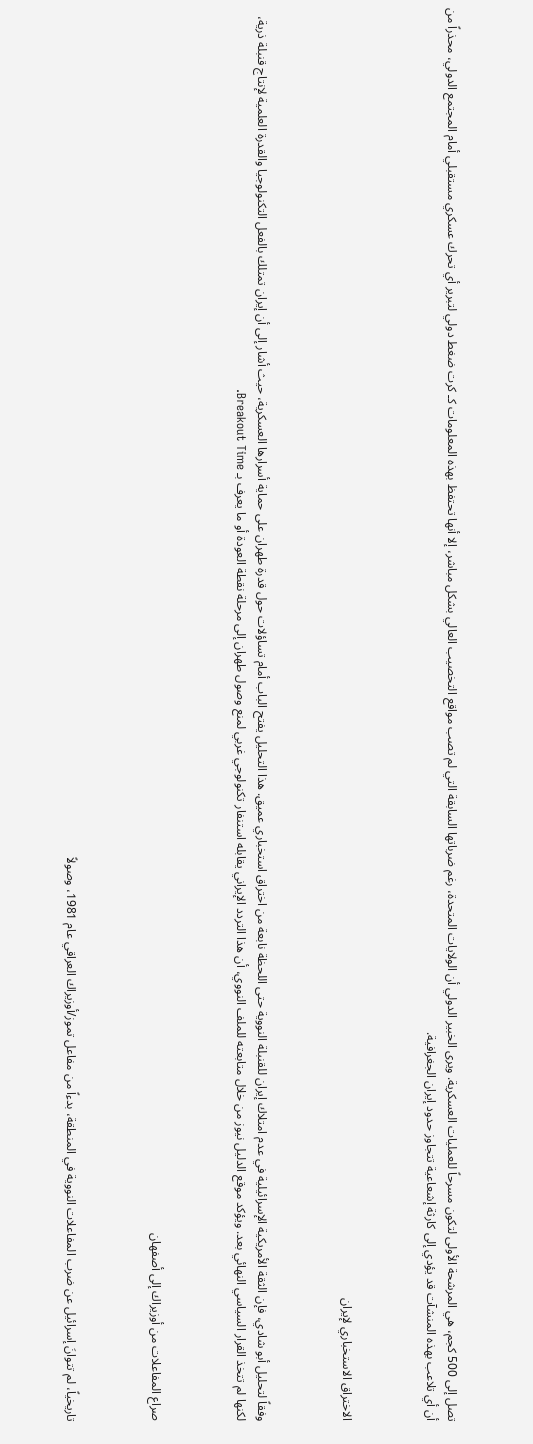تصل إلى 500 كجم، هي المرشحة الأولى لتكون مسرحاً للعمليات العسكرية. ويرى الخبير الدولي أن الولايات المتحدة، رغم ضرباتها السابقة التي لم تصب مواقع التخصيب العالي بشكل مباشر، إلا أنها تحتفظ بهذه المعلومات كـ كرت ضغط دولي لتبرير أي تحرك عسكري مستقبلي أمام المجتمع الدولي، محذراً من أن أي تلاعب بهذه المنشآت قد يؤدي إلى كارثة إشعاعية تتجاوز حدود إيران الجغرافية.



الاختراق الاستخباري لإيران



وفقاً لتحليل أبو شادي، فإن الثقة الأمريكية الإسرائيلية في عدم امتلاك إيران للقنبلة النووية حتى اللحظة نابعة من اختراق استخباري عميق. هذا التحليل يفتح الباب أمام تساؤلات حول قدرة طهران على حماية أسرارها العسكرية، حيث أشار إلى أن إيران تمتلك بالفعل التكنولوجيا والقدرة العلمية لإنتاج قنبلة ذرية، لكنها لم تتخذ القرار السياسي النهائي بعد. ويؤكد موقع الدليل نيوز من خلال متابعته للملف النووي، أن هذا التردد الإيراني يقابله استنفار تكنولوجي غربي لمنع وصول طهران إلى مرحلة نقطة العودة أو ما يعرف بـ Breakout Time.



صراع المفاعلات من أوزيراك إلى أصفهان



تاريخياً، لم تتوانَ إسرائيل عن ضرب المفاعلات النووية في المنطقة، بدءاً من مفاعل تموز/أوزيراك العراقي عام 1981، وصولاً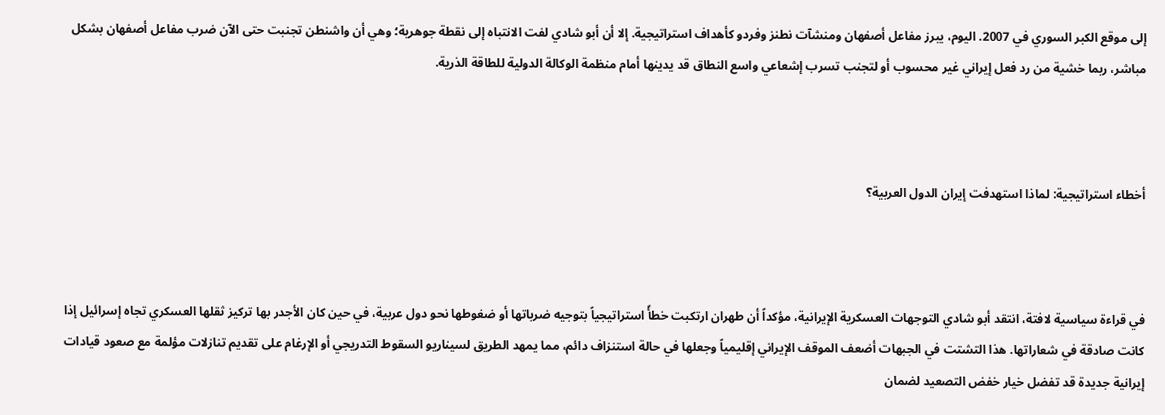إلى موقع الكبر السوري في 2007. اليوم، يبرز مفاعل أصفهان ومنشآت نطنز وفردو كأهداف استراتيجية. إلا أن أبو شادي لفت الانتباه إلى نقطة جوهرية؛ وهي أن واشنطن تجنبت حتى الآن ضرب مفاعل أصفهان بشكل مباشر، ربما خشية من رد فعل إيراني غير محسوب أو لتجنب تسرب إشعاعي واسع النطاق قد يدينها أمام منظمة الوكالة الدولية للطاقة الذرية.



أخطاء استراتيجية: لماذا استهدفت إيران الدول العربية؟



في قراءة سياسية لافتة، انتقد أبو شادي التوجهات العسكرية الإيرانية، مؤكداً أن طهران ارتكبت خطأً استراتيجياً بتوجيه ضرباتها أو ضغوطها نحو دول عربية، في حين كان الأجدر بها تركيز ثقلها العسكري تجاه إسرائيل إذا كانت صادقة في شعاراتها. هذا التشتت في الجبهات أضعف الموقف الإيراني إقليمياً وجعلها في حالة استنزاف دائم، مما يمهد الطريق لسيناريو السقوط التدريجي أو الإرغام على تقديم تنازلات مؤلمة مع صعود قيادات إيرانية جديدة قد تفضل خيار خفض التصعيد لضمان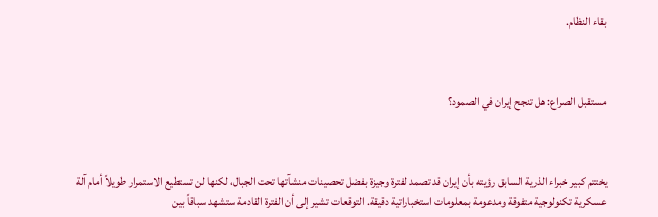بقاء النظام.



مستقبل الصراع: هل تنجح إيران في الصمود؟



يختتم كبير خبراء الذرية السابق رؤيته بأن إيران قد تصمد لفترة وجيزة بفضل تحصينات منشآتها تحت الجبال، لكنها لن تستطيع الاستمرار طويلاً أمام آلة عسكرية تكنولوجية متفوقة ومدعومة بمعلومات استخباراتية دقيقة. التوقعات تشير إلى أن الفترة القادمة ستشهد سباقاً بين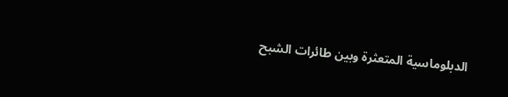الدبلوماسية المتعثرة وبين طائرات الشبح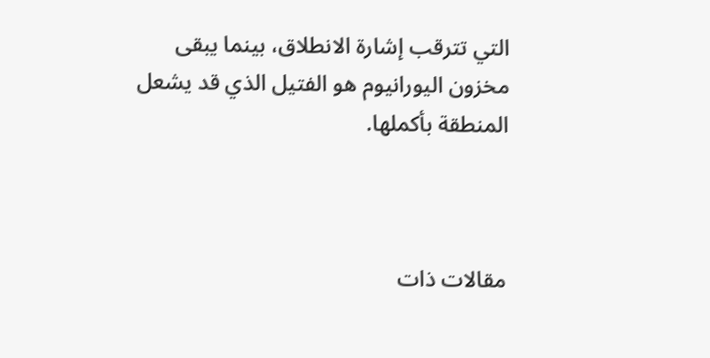التي تترقب إشارة الانطلاق، بينما يبقى مخزون اليورانيوم هو الفتيل الذي قد يشعل المنطقة بأكملها.



مقالات ذات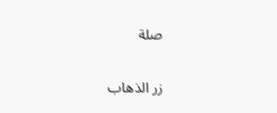صلة

زر الذهاب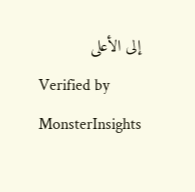إلى الأعلى
Verified by MonsterInsights